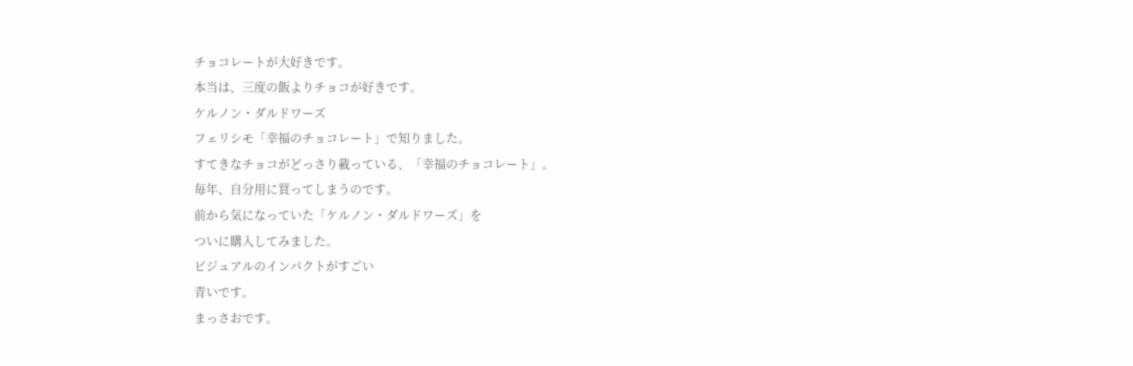チョコレートが大好きです。
本当は、三度の飯よりチョコが好きです。
ケルノン・ダルドワーズ
フェリシモ「幸福のチョコレート」で知りました。
すてきなチョコがどっさり載っている、「幸福のチョコレート」。
毎年、自分用に買ってしまうのです。
前から気になっていた「ケルノン・ダルドワーズ」を
ついに購入してみました。
ビジュアルのインパクトがすごい
青いです。
まっさおです。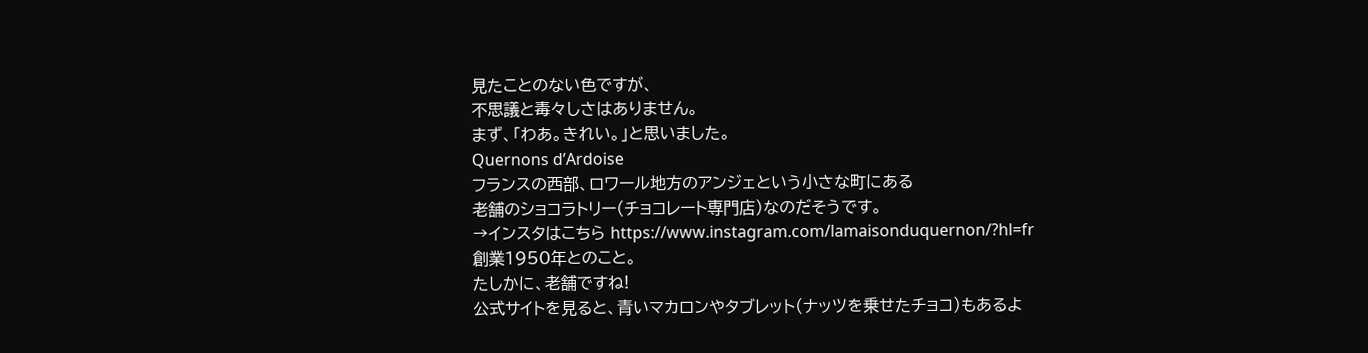見たことのない色ですが、
不思議と毒々しさはありません。
まず、「わあ。きれい。」と思いました。
Quernons d’Ardoise
フランスの西部、ロワール地方のアンジェという小さな町にある
老舗のショコラトリー(チョコレート専門店)なのだそうです。
→インスタはこちら https://www.instagram.com/lamaisonduquernon/?hl=fr
創業1950年とのこと。
たしかに、老舗ですね!
公式サイトを見ると、青いマカロンやタブレット(ナッツを乗せたチョコ)もあるよ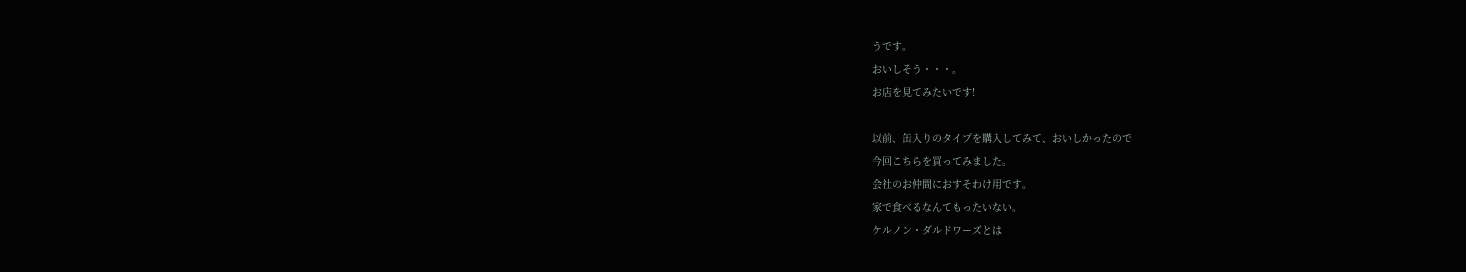うです。
おいしそう・・・。
お店を見てみたいです!

以前、缶入りのタイプを購入してみて、おいしかったので
今回こちらを買ってみました。
会社のお仲間におすそわけ用です。
家で食べるなんてもったいない。
ケルノン・ダルドワーズとは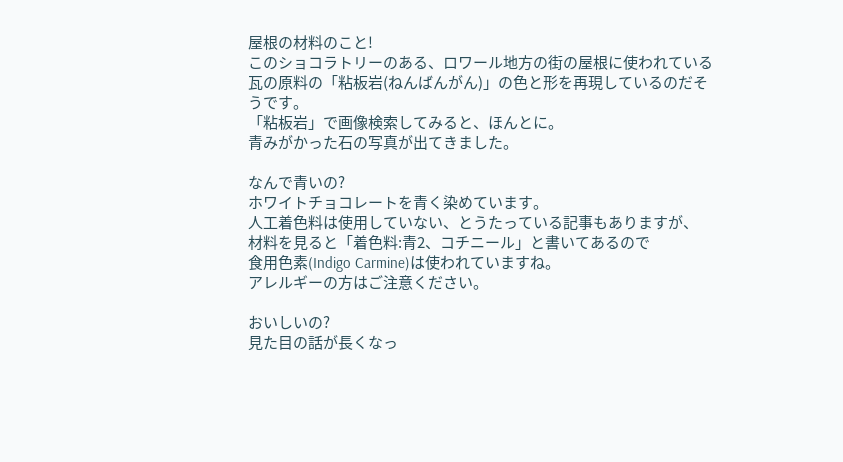屋根の材料のこと!
このショコラトリーのある、ロワール地方の街の屋根に使われている
瓦の原料の「粘板岩(ねんばんがん)」の色と形を再現しているのだそうです。
「粘板岩」で画像検索してみると、ほんとに。
青みがかった石の写真が出てきました。

なんで青いの?
ホワイトチョコレートを青く染めています。
人工着色料は使用していない、とうたっている記事もありますが、
材料を見ると「着色料:青2、コチニール」と書いてあるので
食用色素(Indigo Carmine)は使われていますね。
アレルギーの方はご注意ください。

おいしいの?
見た目の話が長くなっ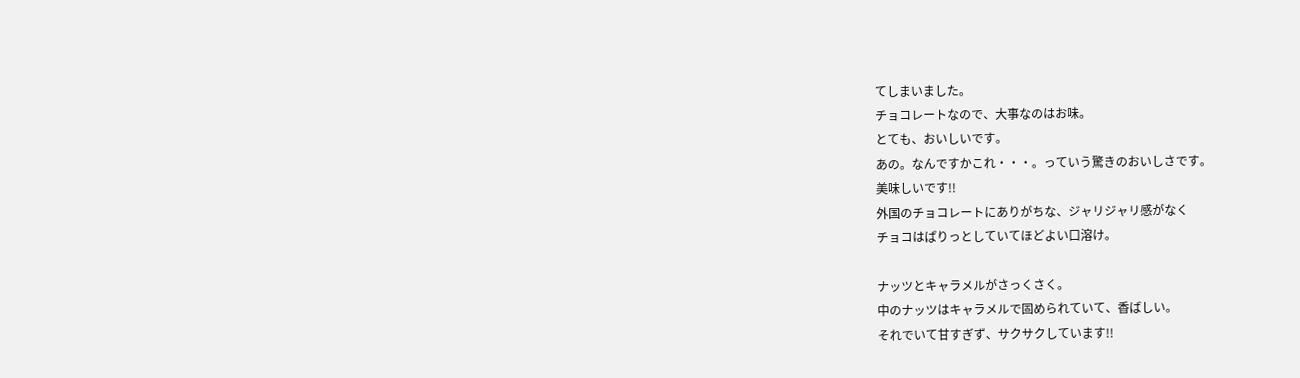てしまいました。
チョコレートなので、大事なのはお味。
とても、おいしいです。
あの。なんですかこれ・・・。っていう驚きのおいしさです。
美味しいです!!
外国のチョコレートにありがちな、ジャリジャリ感がなく
チョコはぱりっとしていてほどよい口溶け。

ナッツとキャラメルがさっくさく。
中のナッツはキャラメルで固められていて、香ばしい。
それでいて甘すぎず、サクサクしています!!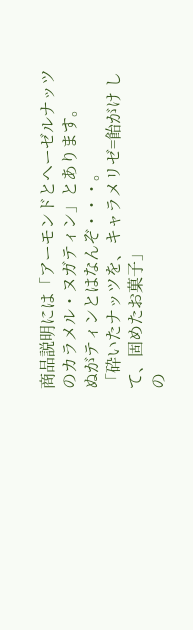商品説明には「アーモンドとヘーゼルナッツのカラメル・ヌガティン」とあります。
ぬがティンとはなんぞ・・・。
「砕いたナッツを、キャラメリゼ=飴がけ して、固めたお菓子」
の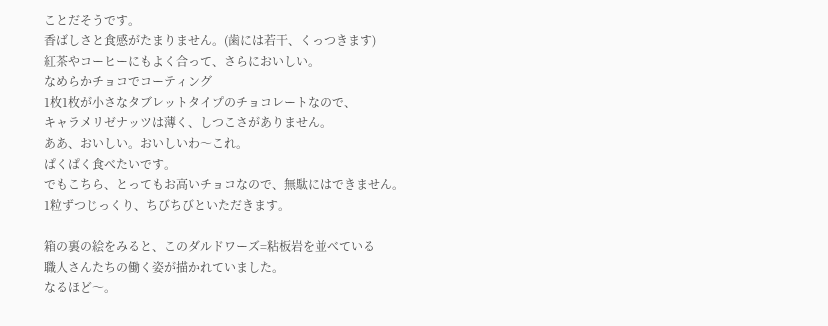ことだそうです。
香ばしさと食感がたまりません。(歯には若干、くっつきます)
紅茶やコーヒーにもよく合って、さらにおいしい。
なめらかチョコでコーティング
1枚1枚が小さなタブレットタイプのチョコレートなので、
キャラメリゼナッツは薄く、しつこさがありません。
ああ、おいしい。おいしいわ〜これ。
ぱくぱく食べたいです。
でもこちら、とってもお高いチョコなので、無駄にはできません。
1粒ずつじっくり、ちびちびといただきます。

箱の裏の絵をみると、このダルドワーズ=粘板岩を並べている
職人さんたちの働く姿が描かれていました。
なるほど〜。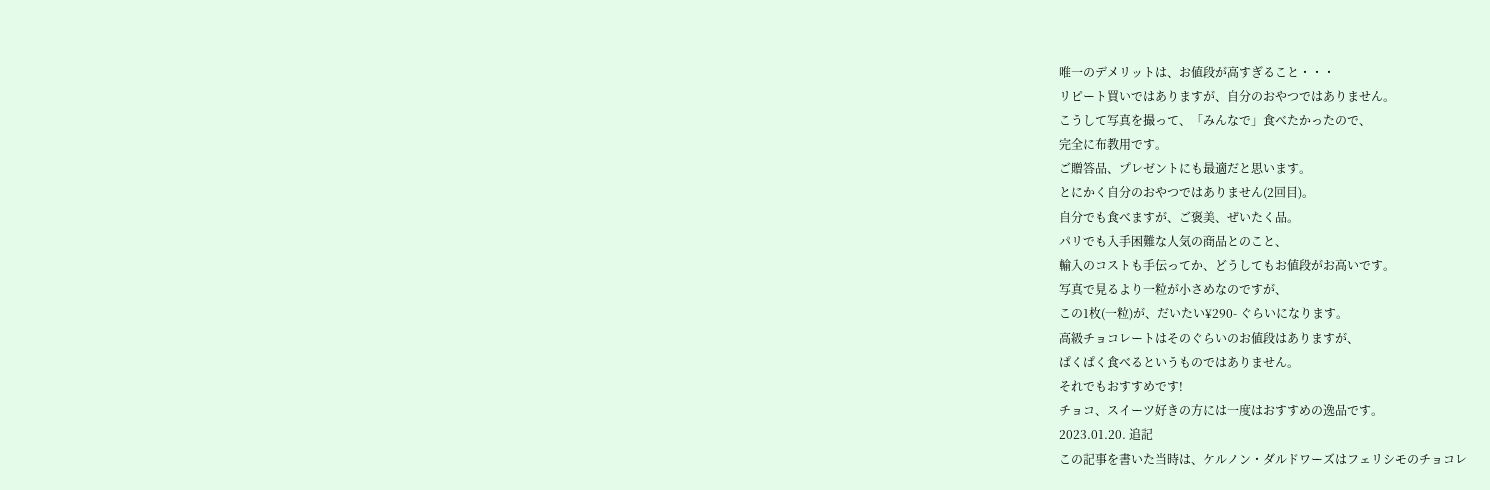唯一のデメリットは、お値段が高すぎること・・・
リピート買いではありますが、自分のおやつではありません。
こうして写真を撮って、「みんなで」食べたかったので、
完全に布教用です。
ご贈答品、プレゼントにも最適だと思います。
とにかく自分のおやつではありません(2回目)。
自分でも食べますが、ご褒美、ぜいたく品。
パリでも入手困難な人気の商品とのこと、
輸入のコストも手伝ってか、どうしてもお値段がお高いです。
写真で見るより一粒が小さめなのですが、
この1枚(一粒)が、だいたい¥290- ぐらいになります。
高級チョコレートはそのぐらいのお値段はありますが、
ぱくぱく食べるというものではありません。
それでもおすすめです!
チョコ、スイーツ好きの方には一度はおすすめの逸品です。
2023.01.20. 追記
この記事を書いた当時は、ケルノン・ダルドワーズはフェリシモのチョコレ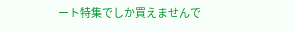ート特集でしか買えませんで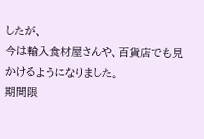したが、
今は輸入食材屋さんや、百貨店でも見かけるようになりました。
期間限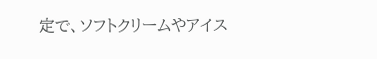定で、ソフトクリームやアイス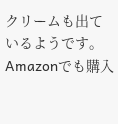クリームも出ているようです。
Amazonでも購入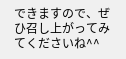できますので、ぜひ召し上がってみてくださいね^^